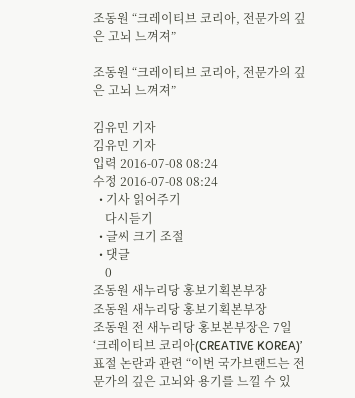조동원 “크레이티브 코리아, 전문가의 깊은 고뇌 느껴져”

조동원 “크레이티브 코리아, 전문가의 깊은 고뇌 느껴져”

김유민 기자
김유민 기자
입력 2016-07-08 08:24
수정 2016-07-08 08:24
  • 기사 읽어주기
    다시듣기
  • 글씨 크기 조절
  • 댓글
    0
조동원 새누리당 홍보기획본부장
조동원 새누리당 홍보기획본부장
조동원 전 새누리당 홍보본부장은 7일 ‘크레이티브 코리아(CREATIVE KOREA)’ 표절 논란과 관련 “이번 국가브랜드는 전문가의 깊은 고뇌와 용기를 느낄 수 있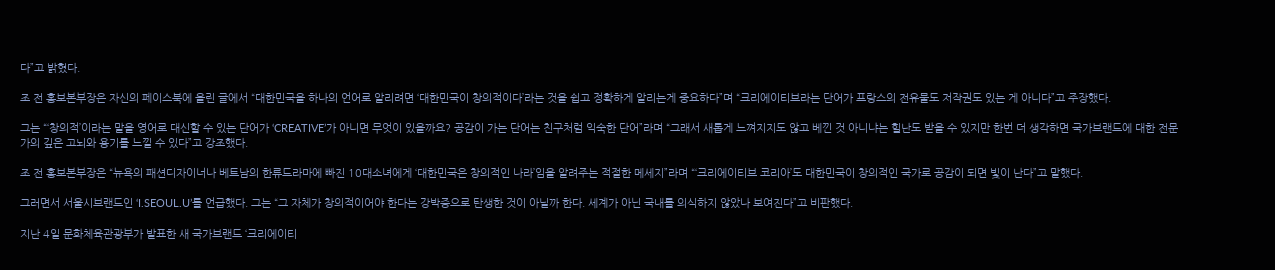다”고 밝혔다.

조 전 홍보본부장은 자신의 페이스북에 올린 글에서 “대한민국을 하나의 언어로 알리려면 ‘대한민국이 창의적이다’라는 것을 쉽고 정확하게 알리는게 중요하다”며 “크리에이티브라는 단어가 프랑스의 전유물도 저작권도 있는 게 아니다”고 주장했다.

그는 “‘창의적’이라는 말을 영어로 대신할 수 있는 단어가 ‘CREATIVE’가 아니면 무엇이 있을까요? 공감이 가는 단어는 친구처럼 익숙한 단어”라며 “그래서 새롭게 느껴지지도 않고 베낀 것 아니냐는 힐난도 받을 수 있지만 한번 더 생각하면 국가브랜드에 대한 전문가의 깊은 고뇌와 용기를 느낄 수 있다”고 강조했다.

조 전 홍보본부장은 “뉴욕의 패션디자이너나 베트남의 한류드라마에 빠진 10대소녀에게 ‘대한민국은 창의적인 나라’임을 알려주는 적절한 메세지”라며 “‘크리에이티브 코리아’도 대한민국이 창의적인 국가로 공감이 되면 빛이 난다”고 말했다.

그러면서 서울시브랜드인 ‘I.SEOUL.U’를 언급했다. 그는 “그 자체가 창의적이어야 한다는 강박증으로 탄생한 것이 아닐까 한다. 세계가 아닌 국내를 의식하지 않았나 보여진다”고 비판했다.

지난 4일 문화체육관광부가 발표한 새 국가브랜드 ‘크리에이티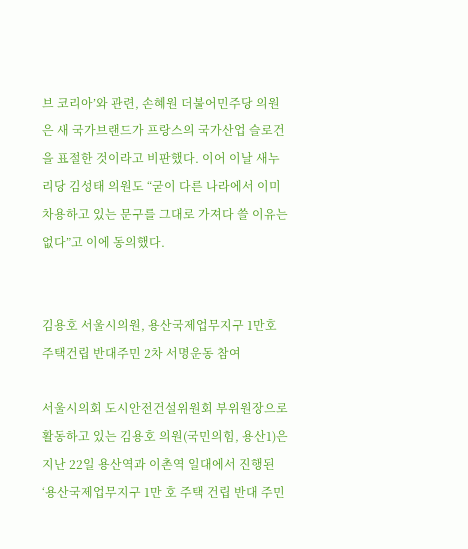브 코리아’와 관련, 손혜원 더불어민주당 의원은 새 국가브랜드가 프랑스의 국가산업 슬로건을 표절한 것이라고 비판했다. 이어 이날 새누리당 김성태 의원도 “굳이 다른 나라에서 이미 차용하고 있는 문구를 그대로 가져다 쓸 이유는 없다”고 이에 동의했다.


김용호 서울시의원, 용산국제업무지구 1만호 주택건립 반대주민 2차 서명운동 참여

서울시의회 도시안전건설위원회 부위원장으로 활동하고 있는 김용호 의원(국민의힘, 용산1)은 지난 22일 용산역과 이촌역 일대에서 진행된 ‘용산국제업무지구 1만 호 주택 건립 반대 주민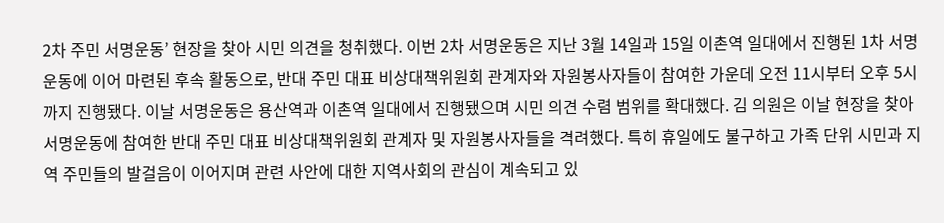2차 주민 서명운동’ 현장을 찾아 시민 의견을 청취했다. 이번 2차 서명운동은 지난 3월 14일과 15일 이촌역 일대에서 진행된 1차 서명운동에 이어 마련된 후속 활동으로, 반대 주민 대표 비상대책위원회 관계자와 자원봉사자들이 참여한 가운데 오전 11시부터 오후 5시까지 진행됐다. 이날 서명운동은 용산역과 이촌역 일대에서 진행됐으며 시민 의견 수렴 범위를 확대했다. 김 의원은 이날 현장을 찾아 서명운동에 참여한 반대 주민 대표 비상대책위원회 관계자 및 자원봉사자들을 격려했다. 특히 휴일에도 불구하고 가족 단위 시민과 지역 주민들의 발걸음이 이어지며 관련 사안에 대한 지역사회의 관심이 계속되고 있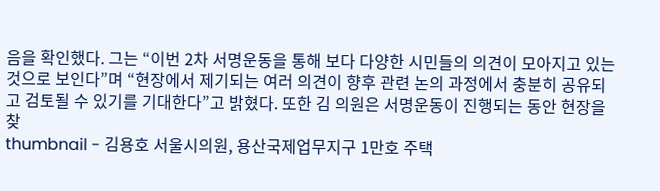음을 확인했다. 그는 “이번 2차 서명운동을 통해 보다 다양한 시민들의 의견이 모아지고 있는 것으로 보인다”며 “현장에서 제기되는 여러 의견이 향후 관련 논의 과정에서 충분히 공유되고 검토될 수 있기를 기대한다”고 밝혔다. 또한 김 의원은 서명운동이 진행되는 동안 현장을 찾
thumbnail - 김용호 서울시의원, 용산국제업무지구 1만호 주택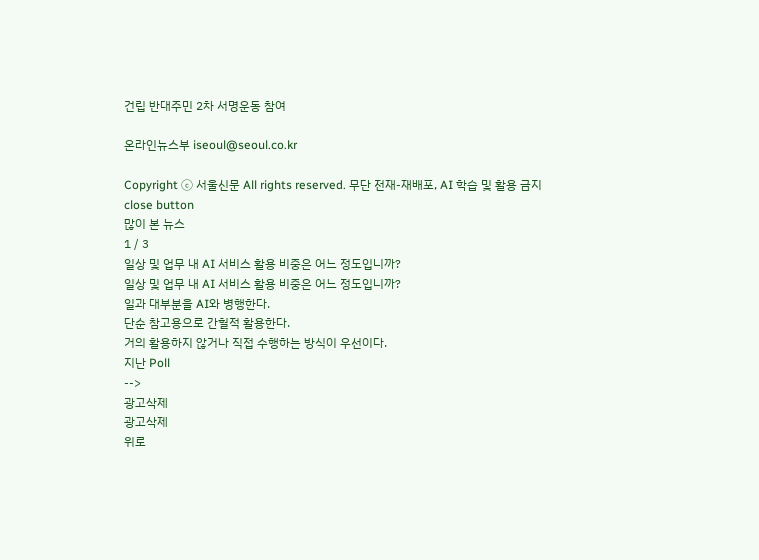건립 반대주민 2차 서명운동 참여

온라인뉴스부 iseoul@seoul.co.kr

Copyright ⓒ 서울신문 All rights reserved. 무단 전재-재배포, AI 학습 및 활용 금지
close button
많이 본 뉴스
1 / 3
일상 및 업무 내 AI 서비스 활용 비중은 어느 정도입니까?
일상 및 업무 내 AI 서비스 활용 비중은 어느 정도입니까?
일과 대부분을 AI와 병행한다.
단순 참고용으로 간헐적 활용한다.
거의 활용하지 않거나 직접 수행하는 방식이 우선이다.
지난 Poll
-->
광고삭제
광고삭제
위로